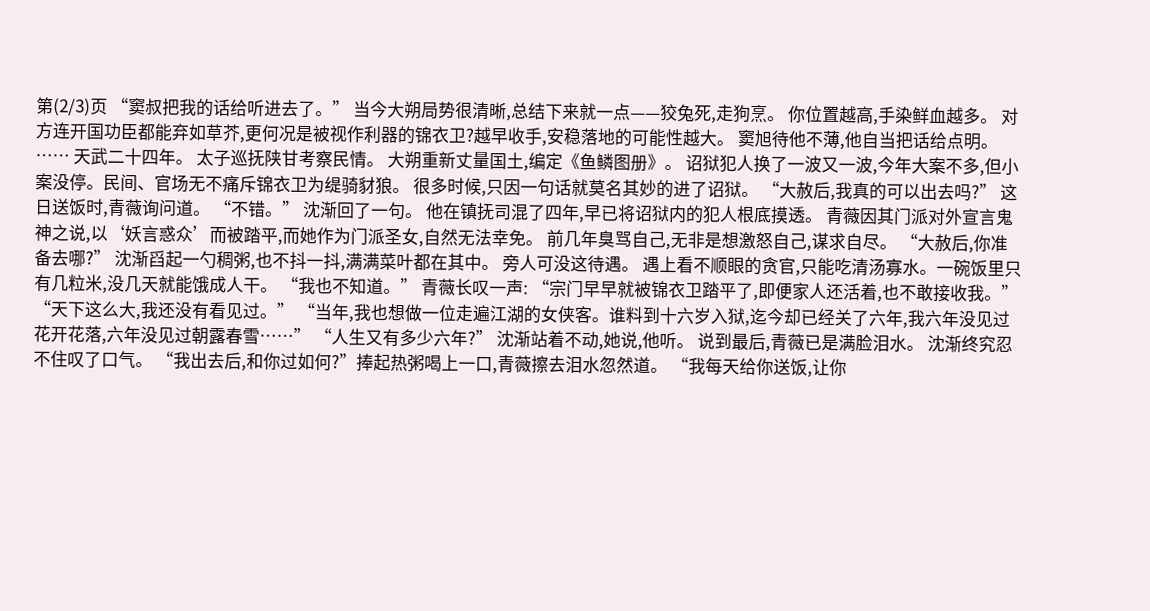第(2/3)页 “窦叔把我的话给听进去了。” 当今大朔局势很清晰,总结下来就一点——狡兔死,走狗烹。 你位置越高,手染鲜血越多。 对方连开国功臣都能弃如草芥,更何况是被视作利器的锦衣卫?越早收手,安稳落地的可能性越大。 窦旭待他不薄,他自当把话给点明。 …… 天武二十四年。 太子巡抚陕甘考察民情。 大朔重新丈量国土,编定《鱼鳞图册》。 诏狱犯人换了一波又一波,今年大案不多,但小案没停。民间、官场无不痛斥锦衣卫为缇骑豺狼。 很多时候,只因一句话就莫名其妙的进了诏狱。 “大赦后,我真的可以出去吗?” 这日送饭时,青薇询问道。 “不错。” 沈渐回了一句。 他在镇抚司混了四年,早已将诏狱内的犯人根底摸透。 青薇因其门派对外宣言鬼神之说,以‘妖言惑众’而被踏平,而她作为门派圣女,自然无法幸免。 前几年臭骂自己,无非是想激怒自己,谋求自尽。 “大赦后,你准备去哪?” 沈渐舀起一勺稠粥,也不抖一抖,满满菜叶都在其中。 旁人可没这待遇。 遇上看不顺眼的贪官,只能吃清汤寡水。一碗饭里只有几粒米,没几天就能饿成人干。 “我也不知道。” 青薇长叹一声: “宗门早早就被锦衣卫踏平了,即便家人还活着,也不敢接收我。” “天下这么大,我还没有看见过。” “当年,我也想做一位走遍江湖的女侠客。谁料到十六岁入狱,迄今却已经关了六年,我六年没见过花开花落,六年没见过朝露春雪……” “人生又有多少六年?” 沈渐站着不动,她说,他听。 说到最后,青薇已是满脸泪水。 沈渐终究忍不住叹了口气。 “我出去后,和你过如何?”捧起热粥喝上一口,青薇擦去泪水忽然道。 “我每天给你送饭,让你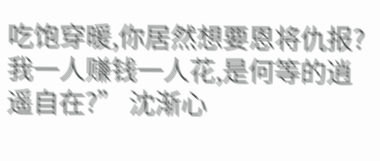吃饱穿暖,你居然想要恩将仇报?我一人赚钱一人花,是何等的逍遥自在?” 沈渐心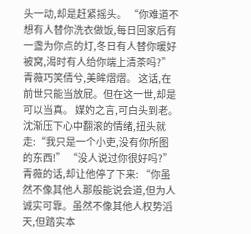头一动,却是赶紧摇头。 “你难道不想有人替你洗衣做饭,每日回家后有一盏为你点的灯,冬日有人替你暖好被窝,渴时有人给你端上清茶吗?” 青薇巧笑倩兮,美眸熠熠。 这话,在前世只能当放屁。但在这一世,却是可以当真。 媒妁之言,可白头到老。 沈渐压下心中翻滚的情绪,扭头就走:“我只是一个小吏,没有你所图的东西!” “没人说过你很好吗?” 青薇的话,却让他停了下来: “你虽然不像其他人那般能说会道,但为人诚实可靠。虽然不像其他人权势滔天,但踏实本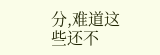分,难道这些还不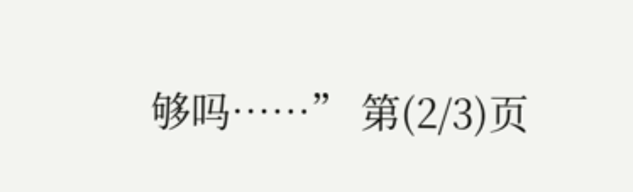够吗……” 第(2/3)页